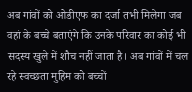अब गांवों को ओडीएफ का दर्जा तभी मिलेगा जब वहां के बच्चे बताएंगे कि उनके परिवार का कोई भी सदस्य खुले में शौच नहीं जाता है। अब गांवों में चल रहे स्वच्छता मुहिम को बच्चों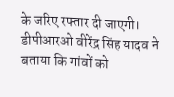के जरिए रफ्तार दी जाएगी।
डीपीआरओ वीरेंद्र सिंह यादव ने बताया कि गांवों को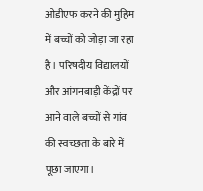ओडीएफ करने की मुहिम में बच्चों को जोड़ा जा रहा है। परिषदीय विद्यालयों और आंगनबाड़ी केंद्रों पर आने वाले बच्चों से गांव की स्वच्छता के बारे में पूछा जाएगा।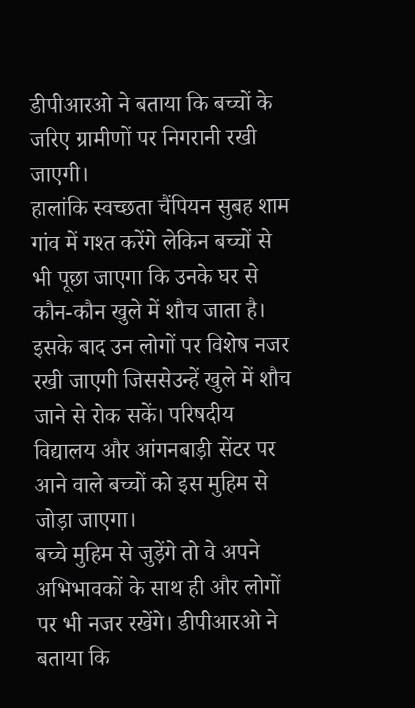डीपीआरओ ने बताया कि बच्चों के जरिए ग्रामीणों पर निगरानी रखी जाएगी।
हालांकि स्वच्छता चैंपियन सुबह शाम गांव में गश्त करेंगे लेकिन बच्चों से भी पूछा जाएगा कि उनके घर से कौन-कौन खुले में शौच जाता है। इसके बाद उन लोगों पर विशेष नजर रखी जाएगी जिससेउन्हें खुले में शौच जाने से रोक सकें। परिषदीय विद्यालय और आंगनबाड़ी सेंटर पर आने वाले बच्चों को इस मुहिम से जोड़ा जाएगा।
बच्चे मुहिम से जुड़ेंगे तो वे अपने अभिभावकों के साथ ही और लोगों पर भी नजर रखेंगे। डीपीआरओ ने बताया कि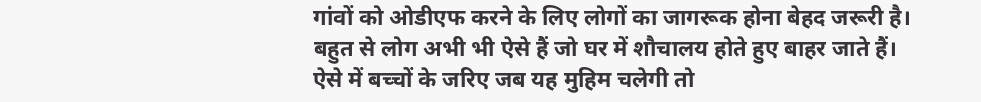गांवों को ओडीएफ करने के लिए लोगों का जागरूक होना बेहद जरूरी है। बहुत से लोग अभी भी ऐसे हैं जो घर में शौचालय होते हुए बाहर जाते हैं।
ऐसे में बच्चों के जरिए जब यह मुहिम चलेगी तो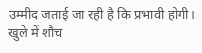उम्मीद जताई जा रही है कि प्रभावी होगी। खुले में शौच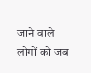जाने वाले लोगों को जब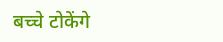बच्चे टोकेंगे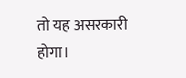तो यह असरकारी होगा।